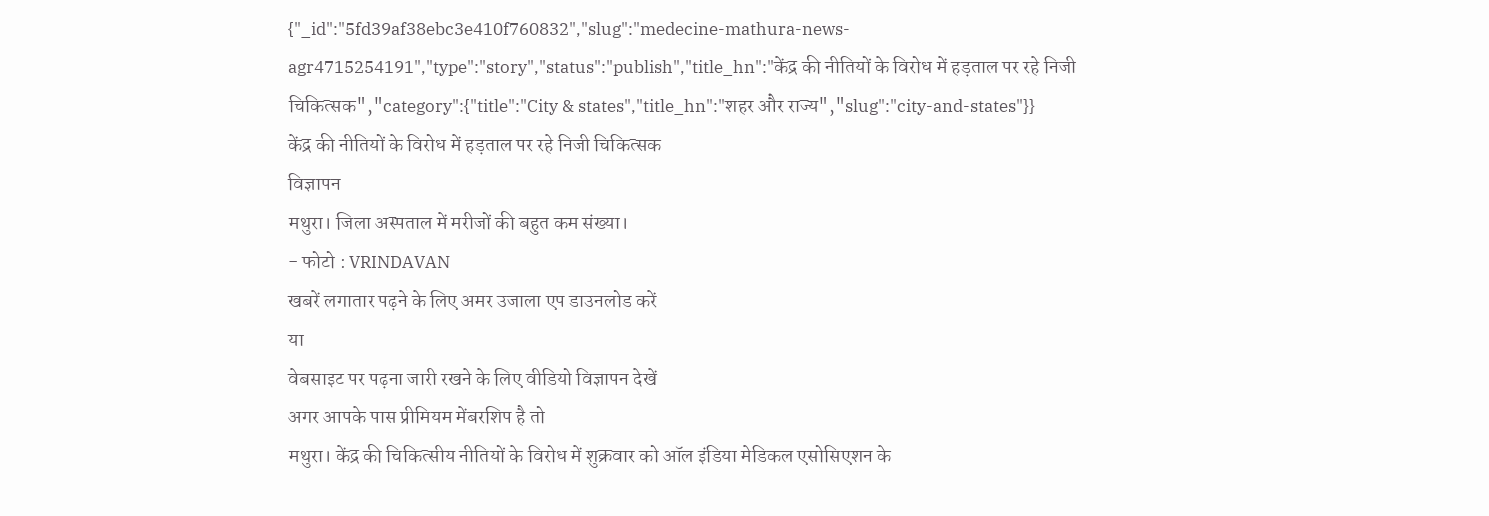{"_id":"5fd39af38ebc3e410f760832","slug":"medecine-mathura-news-agr4715254191","type":"story","status":"publish","title_hn":"केंद्र की नीतियों के विरोध में हड़ताल पर रहे निजी चिकित्सक","category":{"title":"City & states","title_hn":"शहर और राज्य","slug":"city-and-states"}}
केंद्र की नीतियों के विरोध में हड़ताल पर रहे निजी चिकित्सक
विज्ञापन
मथुरा। जिला अस्पताल में मरीजों की बहुत कम संख्या।
- फोटो : VRINDAVAN
खबरें लगातार पढ़ने के लिए अमर उजाला एप डाउनलोड करें
या
वेबसाइट पर पढ़ना जारी रखने के लिए वीडियो विज्ञापन देखें
अगर आपके पास प्रीमियम मेंबरशिप है तो
मथुरा। केंद्र की चिकित्सीय नीतियों के विरोध में शुक्रवार को ऑल इंडिया मेडिकल एसोसिएशन के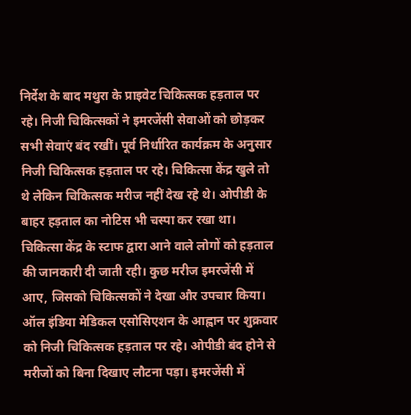निर्देश के बाद मथुरा के प्राइवेट चिकित्सक हड़ताल पर रहे। निजी चिकित्सकों ने इमरजेंसी सेवाओं को छोड़कर सभी सेवाएं बंद रखीं। पूर्व निर्धारित कार्यक्रम के अनुसार निजी चिकित्सक हड़ताल पर रहे। चिकित्सा केंद्र खुले तो थे लेकिन चिकित्सक मरीज नहीं देख रहे थे। ओपीडी के बाहर हड़ताल का नोटिस भी चस्पा कर रखा था। चिकित्सा केंद्र के स्टाफ द्वारा आने वाले लोगों को हड़ताल की जानकारी दी जाती रही। कुछ मरीज इमरजेंसी में आए, जिसको चिकित्सकों ने देखा और उपचार किया।
ऑल इंडिया मेडिकल एसोसिएशन के आह्वान पर शुक्रवार को निजी चिकित्सक हड़ताल पर रहे। ओपीडी बंद होने से मरीजों को बिना दिखाए लौटना पड़ा। इमरजेंसी में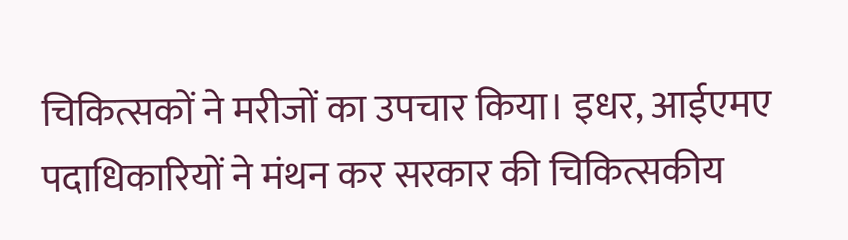चिकित्सकों ने मरीजों का उपचार किया। इधर, आईएमए पदाधिकारियों ने मंथन कर सरकार की चिकित्सकीय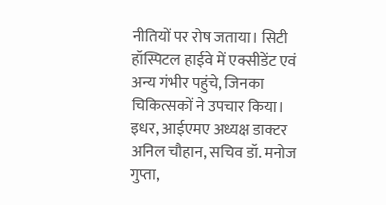नीतियों पर रोष जताया। सिटी हॉस्पिटल हाईवे में एक्सीडेंट एवं अन्य गंभीर पहुंचे, जिनका चिकित्सकों ने उपचार किया। इधर, आईएमए अध्यक्ष डाक्टर अनिल चौहान, सचिव डॉ. मनोज गुप्ता,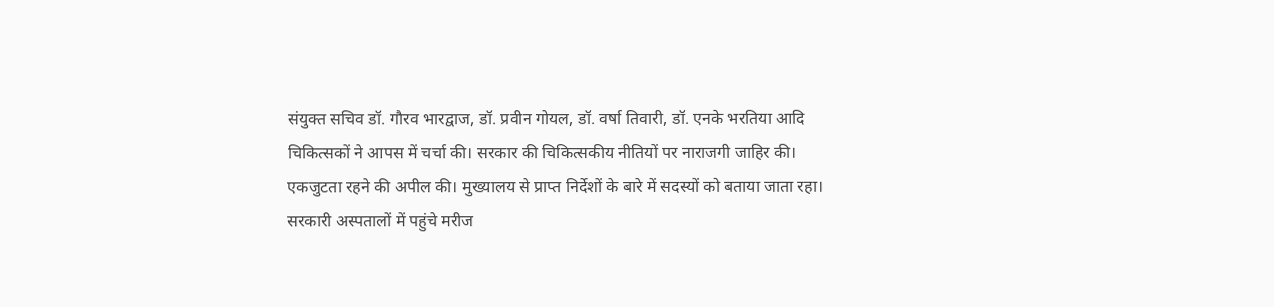संयुक्त सचिव डॉ. गौरव भारद्वाज, डॉ. प्रवीन गोयल, डॉ. वर्षा तिवारी, डॉ. एनके भरतिया आदि चिकित्सकों ने आपस में चर्चा की। सरकार की चिकित्सकीय नीतियों पर नाराजगी जाहिर की। एकजुटता रहने की अपील की। मुख्यालय से प्राप्त निर्देशों के बारे में सदस्यों को बताया जाता रहा।
सरकारी अस्पतालों में पहुंचे मरीज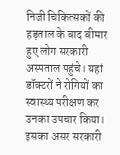निजी चिकित्सकों की हड़ताल के बाद बीमार हुए लोग सरकारी अस्पताल पहुंचे। यहां डॉक्टरों ने रोगियों का स्वास्थ्य परीक्षण कर उनका उपचार किया। इसका असर सरकारी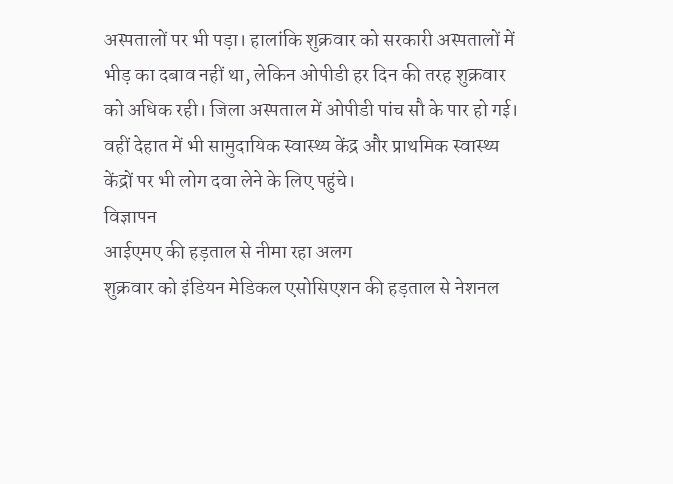अस्पतालों पर भी पड़ा। हालांकि शुक्रवार को सरकारी अस्पतालों में भीड़ का दबाव नहीं था, लेकिन ओपीडी हर दिन की तरह शुक्रवार को अधिक रही। जिला अस्पताल में ओपीडी पांच सौ के पार हो गई। वहीं देहात में भी सामुदायिक स्वास्थ्य केंद्र और प्राथमिक स्वास्थ्य केंद्रों पर भी लोग दवा लेने के लिए पहुंचे।
विज्ञापन
आईएमए की हड़ताल से नीमा रहा अलग
शुक्रवार को इंडियन मेडिकल एसोसिएशन की हड़ताल से नेशनल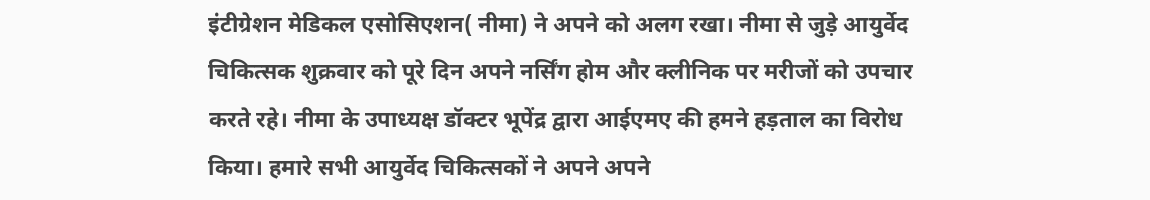इंटीग्रेशन मेडिकल एसोसिएशन( नीमा) ने अपने को अलग रखा। नीमा से जुड़े आयुर्वेद चिकित्सक शुक्रवार को पूरे दिन अपने नर्सिंग होम और क्लीनिक पर मरीजों को उपचार करते रहे। नीमा के उपाध्यक्ष डॉक्टर भूपेंद्र द्वारा आईएमए की हमने हड़ताल का विरोध किया। हमारे सभी आयुर्वेद चिकित्सकों ने अपने अपने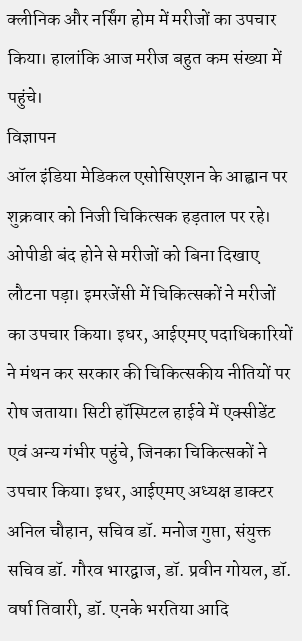क्लीनिक और नर्सिंग होम में मरीजों का उपचार किया। हालांकि आज मरीज बहुत कम संख्या में पहुंचे।
विज्ञापन
ऑल इंडिया मेडिकल एसोसिएशन के आह्वान पर शुक्रवार को निजी चिकित्सक हड़ताल पर रहे। ओपीडी बंद होने से मरीजों को बिना दिखाए लौटना पड़ा। इमरजेंसी में चिकित्सकों ने मरीजों का उपचार किया। इधर, आईएमए पदाधिकारियों ने मंथन कर सरकार की चिकित्सकीय नीतियों पर रोष जताया। सिटी हॉस्पिटल हाईवे में एक्सीडेंट एवं अन्य गंभीर पहुंचे, जिनका चिकित्सकों ने उपचार किया। इधर, आईएमए अध्यक्ष डाक्टर अनिल चौहान, सचिव डॉ. मनोज गुप्ता, संयुक्त सचिव डॉ. गौरव भारद्वाज, डॉ. प्रवीन गोयल, डॉ. वर्षा तिवारी, डॉ. एनके भरतिया आदि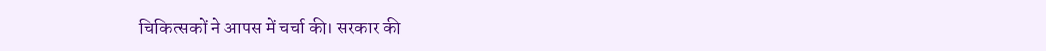चिकित्सकों ने आपस में चर्चा की। सरकार की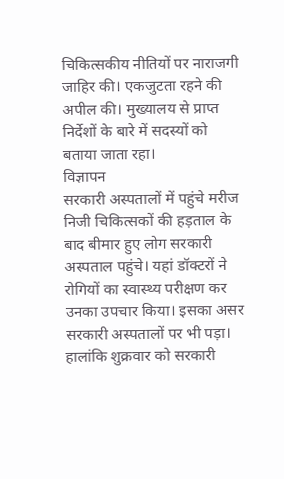चिकित्सकीय नीतियों पर नाराजगी जाहिर की। एकजुटता रहने की अपील की। मुख्यालय से प्राप्त निर्देशों के बारे में सदस्यों को बताया जाता रहा।
विज्ञापन
सरकारी अस्पतालों में पहुंचे मरीज
निजी चिकित्सकों की हड़ताल के बाद बीमार हुए लोग सरकारी अस्पताल पहुंचे। यहां डॉक्टरों ने रोगियों का स्वास्थ्य परीक्षण कर उनका उपचार किया। इसका असर सरकारी अस्पतालों पर भी पड़ा। हालांकि शुक्रवार को सरकारी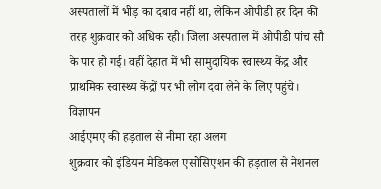अस्पतालों में भीड़ का दबाव नहीं था, लेकिन ओपीडी हर दिन की तरह शुक्रवार को अधिक रही। जिला अस्पताल में ओपीडी पांच सौ के पार हो गई। वहीं देहात में भी सामुदायिक स्वास्थ्य केंद्र और प्राथमिक स्वास्थ्य केंद्रों पर भी लोग दवा लेने के लिए पहुंचे।
विज्ञापन
आईएमए की हड़ताल से नीमा रहा अलग
शुक्रवार को इंडियन मेडिकल एसोसिएशन की हड़ताल से नेशनल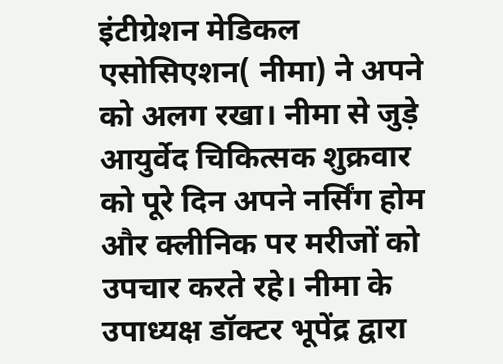इंटीग्रेशन मेडिकल एसोसिएशन( नीमा) ने अपने को अलग रखा। नीमा से जुड़े आयुर्वेद चिकित्सक शुक्रवार को पूरे दिन अपने नर्सिंग होम और क्लीनिक पर मरीजों को उपचार करते रहे। नीमा के उपाध्यक्ष डॉक्टर भूपेंद्र द्वारा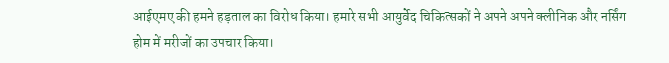आईएमए की हमने हड़ताल का विरोध किया। हमारे सभी आयुर्वेद चिकित्सकों ने अपने अपने क्लीनिक और नर्सिंग होम में मरीजों का उपचार किया।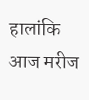हालांकि आज मरीज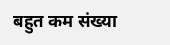बहुत कम संख्या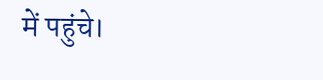में पहुंचे।